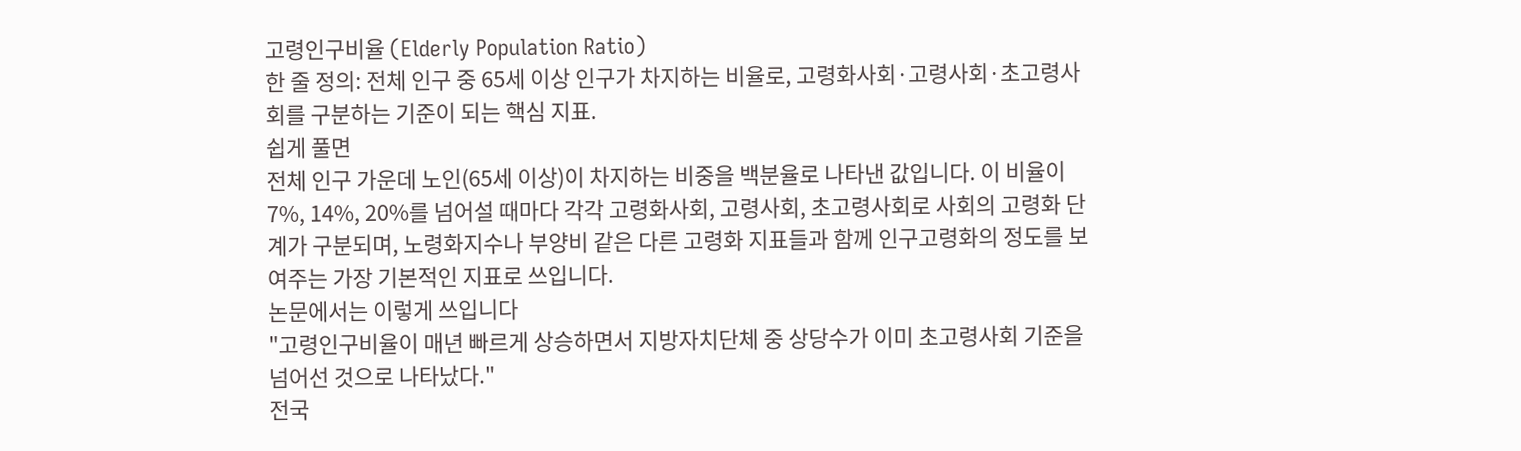고령인구비율 (Elderly Population Ratio)
한 줄 정의: 전체 인구 중 65세 이상 인구가 차지하는 비율로, 고령화사회·고령사회·초고령사회를 구분하는 기준이 되는 핵심 지표.
쉽게 풀면
전체 인구 가운데 노인(65세 이상)이 차지하는 비중을 백분율로 나타낸 값입니다. 이 비율이 7%, 14%, 20%를 넘어설 때마다 각각 고령화사회, 고령사회, 초고령사회로 사회의 고령화 단계가 구분되며, 노령화지수나 부양비 같은 다른 고령화 지표들과 함께 인구고령화의 정도를 보여주는 가장 기본적인 지표로 쓰입니다.
논문에서는 이렇게 쓰입니다
"고령인구비율이 매년 빠르게 상승하면서 지방자치단체 중 상당수가 이미 초고령사회 기준을 넘어선 것으로 나타났다."
전국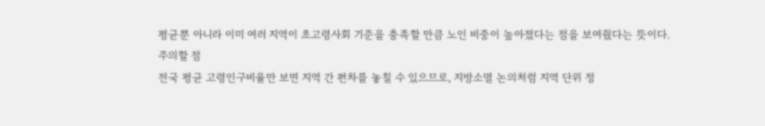평균뿐 아니라 이미 여러 지역이 초고령사회 기준을 충족할 만큼 노인 비중이 높아졌다는 점을 보여줬다는 뜻이다.
주의할 점
전국 평균 고령인구비율만 보면 지역 간 편차를 놓칠 수 있으므로, 지방소멸 논의처럼 지역 단위 정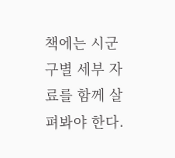책에는 시군구별 세부 자료를 함께 살펴봐야 한다.